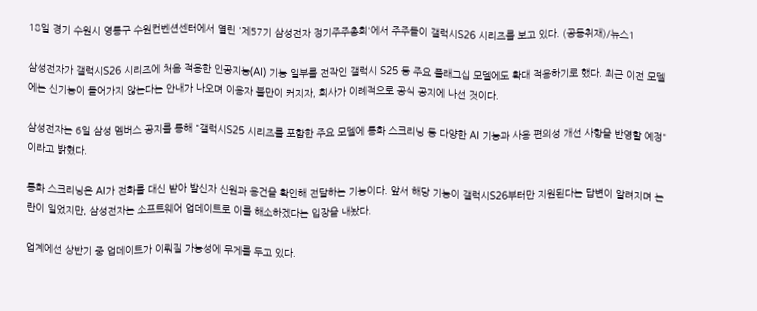18일 경기 수원시 영통구 수원컨벤션센터에서 열린 '제57기 삼성전자 정기주주총회'에서 주주들이 갤럭시S26 시리즈를 보고 있다. (공동취재)/뉴스1

삼성전자가 갤럭시S26 시리즈에 처음 적용한 인공지능(AI) 기능 일부를 전작인 갤럭시 S25 등 주요 플래그십 모델에도 확대 적용하기로 했다. 최근 이전 모델에는 신기능이 들어가지 않는다는 안내가 나오며 이용자 불만이 커지자, 회사가 이례적으로 공식 공지에 나선 것이다.

삼성전자는 6일 삼성 멤버스 공지를 통해 "갤럭시S25 시리즈를 포함한 주요 모델에 통화 스크리닝 등 다양한 AI 기능과 사용 편의성 개선 사항을 반영할 예정"이라고 밝혔다.

통화 스크리닝은 AI가 전화를 대신 받아 발신자 신원과 용건을 확인해 전달하는 기능이다. 앞서 해당 기능이 갤럭시S26부터만 지원된다는 답변이 알려지며 논란이 일었지만, 삼성전자는 소프트웨어 업데이트로 이를 해소하겠다는 입장을 내놨다.

업계에선 상반기 중 업데이트가 이뤄질 가능성에 무게를 두고 있다.